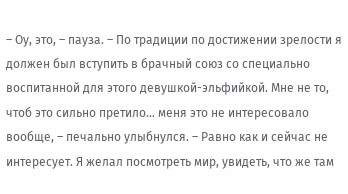– Оу, это, – пауза. – По традиции по достижении зрелости я должен был вступить в брачный союз со специально воспитанной для этого девушкой-эльфийкой. Мне не то, чтоб это сильно претило… меня это не интересовало вообще, – печально улыбнулся. – Равно как и сейчас не интересует. Я желал посмотреть мир, увидеть, что же там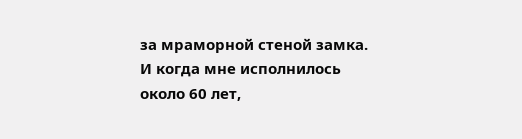за мраморной стеной замка. И когда мне исполнилось около 60 лет,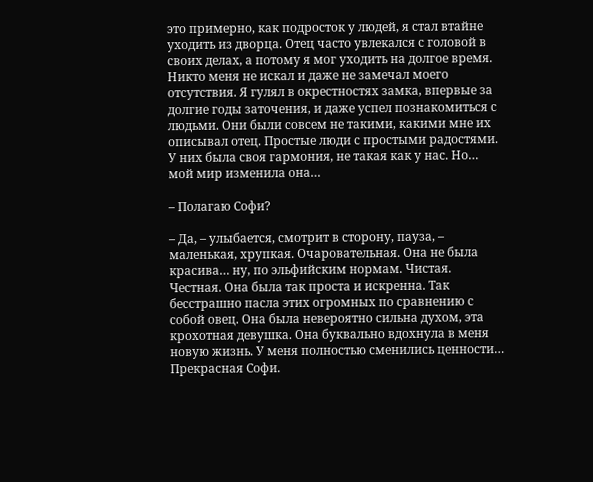это примерно, как подросток у людей, я стал втайне уходить из дворца. Отец часто увлекался с головой в своих делах, а потому я мог уходить на долгое время. Никто меня не искал и даже не замечал моего отсутствия. Я гулял в окрестностях замка, впервые за долгие годы заточения, и даже успел познакомиться с людьми. Они были совсем не такими, какими мне их описывал отец. Простые люди с простыми радостями. У них была своя гармония, не такая как у нас. Но… мой мир изменила она…

– Полагаю Софи?

– Да, – улыбается, смотрит в сторону, пауза, – маленькая, хрупкая. Очаровательная. Она не была красива… ну, по эльфийским нормам. Чистая. Честная. Она была так проста и искренна. Так бесстрашно пасла этих огромных по сравнению с собой овец. Она была невероятно сильна духом, эта крохотная девушка. Она буквально вдохнула в меня новую жизнь. У меня полностью сменились ценности… Прекрасная Софи.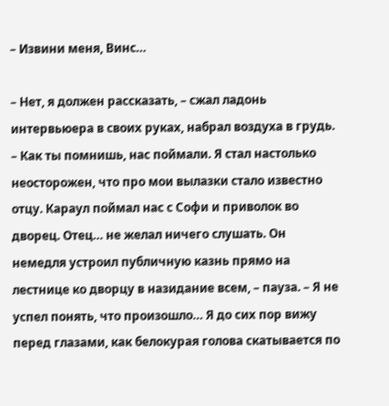– Извини меня, Винс…

– Нет, я должен рассказать, – сжал ладонь интервьюера в своих руках, набрал воздуха в грудь. – Как ты помнишь, нас поймали. Я стал настолько неосторожен, что про мои вылазки стало известно отцу. Караул поймал нас с Софи и приволок во дворец. Отец… не желал ничего слушать. Он немедля устроил публичную казнь прямо на лестнице ко дворцу в назидание всем, – пауза. – Я не успел понять, что произошло… Я до сих пор вижу перед глазами, как белокурая голова скатывается по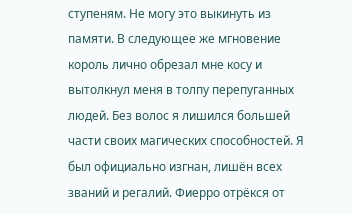ступеням. Не могу это выкинуть из памяти. В следующее же мгновение король лично обрезал мне косу и вытолкнул меня в толпу перепуганных людей. Без волос я лишился большей части своих магических способностей. Я был официально изгнан, лишён всех званий и регалий. Фиерро отрёкся от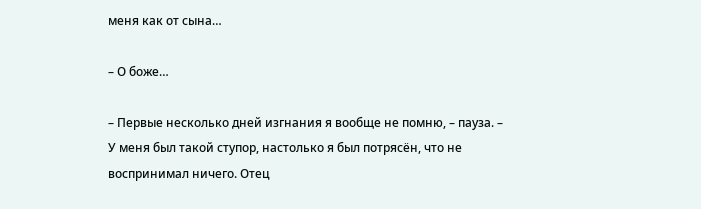меня как от сына…

– О боже…

– Первые несколько дней изгнания я вообще не помню, – пауза. – У меня был такой ступор, настолько я был потрясён, что не воспринимал ничего. Отец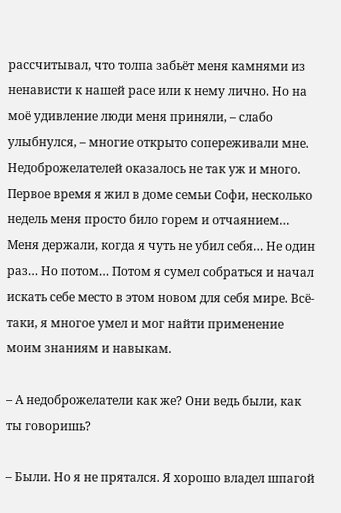рассчитывал, что толпа забьёт меня камнями из ненависти к нашей расе или к нему лично. Но на моё удивление люди меня приняли, – слабо улыбнулся, – многие открыто сопереживали мне. Недоброжелателей оказалось не так уж и много. Первое время я жил в доме семьи Софи, несколько недель меня просто било горем и отчаянием… Меня держали, когда я чуть не убил себя… Не один раз… Но потом… Потом я сумел собраться и начал искать себе место в этом новом для себя мире. Всё-таки, я многое умел и мог найти применение моим знаниям и навыкам.

– А недоброжелатели как же? Они ведь были, как ты говоришь?

– Были. Но я не прятался. Я хорошо владел шпагой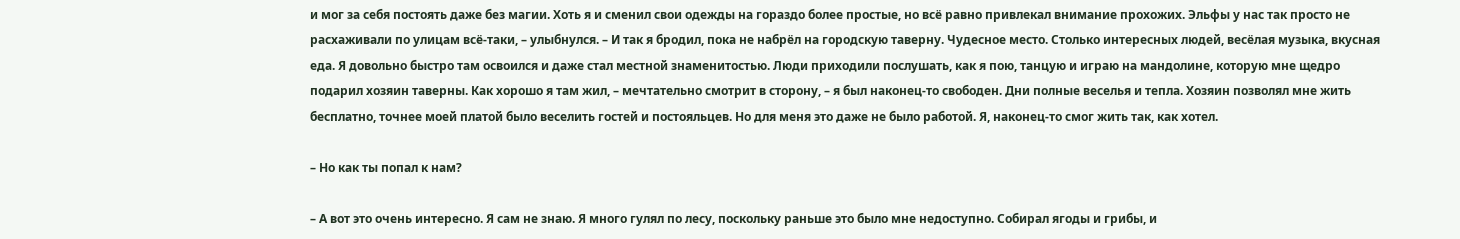и мог за себя постоять даже без магии. Хоть я и сменил свои одежды на гораздо более простые, но всё равно привлекал внимание прохожих. Эльфы у нас так просто не расхаживали по улицам всё-таки, – улыбнулся. – И так я бродил, пока не набрёл на городскую таверну. Чудесное место. Столько интересных людей, весёлая музыка, вкусная еда. Я довольно быстро там освоился и даже стал местной знаменитостью. Люди приходили послушать, как я пою, танцую и играю на мандолине, которую мне щедро подарил хозяин таверны. Как хорошо я там жил, – мечтательно смотрит в сторону, – я был наконец-то свободен. Дни полные веселья и тепла. Хозяин позволял мне жить бесплатно, точнее моей платой было веселить гостей и постояльцев. Но для меня это даже не было работой. Я, наконец-то смог жить так, как хотел.

– Но как ты попал к нам?

– А вот это очень интересно. Я сам не знаю. Я много гулял по лесу, поскольку раньше это было мне недоступно. Собирал ягоды и грибы, и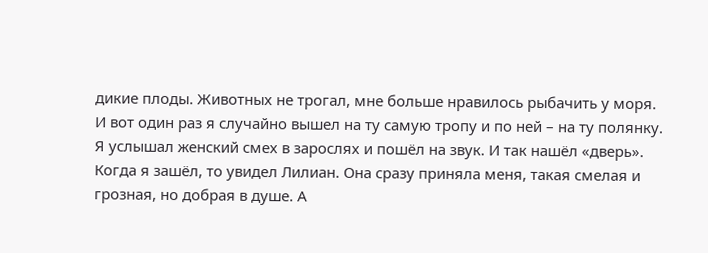дикие плоды. Животных не трогал, мне больше нравилось рыбачить у моря. И вот один раз я случайно вышел на ту самую тропу и по ней – на ту полянку. Я услышал женский смех в зарослях и пошёл на звук. И так нашёл «дверь». Когда я зашёл, то увидел Лилиан. Она сразу приняла меня, такая смелая и грозная, но добрая в душе. А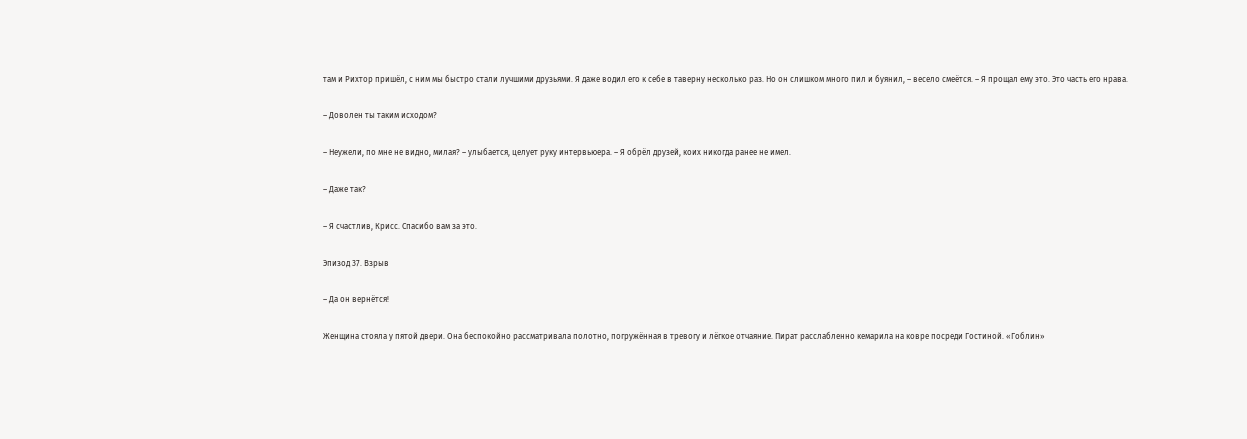там и Рихтор пришёл, с ним мы быстро стали лучшими друзьями. Я даже водил его к себе в таверну несколько раз. Но он слишком много пил и буянил, – весело смеётся. – Я прощал ему это. Это часть его нрава.

– Доволен ты таким исходом?

– Неужели, по мне не видно, милая? – улыбается, целует руку интервьюера. – Я обрёл друзей, коих никогда ранее не имел.

– Даже так?

– Я счастлив, Крисс. Спасибо вам за это.

Эпизод 37. Взрыв

– Да он вернётся!

Женщина стояла у пятой двери. Она беспокойно рассматривала полотно, погружённая в тревогу и лёгкое отчаяние. Пират расслабленно кемарила на ковре посреди Гостиной. «Гоблин»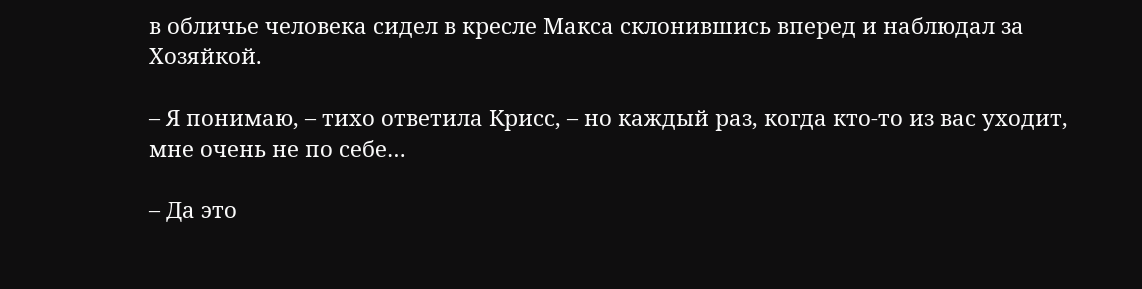в обличье человека сидел в кресле Макса склонившись вперед и наблюдал за Хозяйкой.

– Я понимаю, – тихо ответила Крисс, – но каждый раз, когда кто-то из вас уходит, мне очень не по себе…

– Да это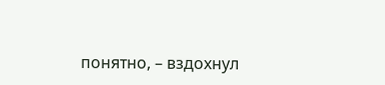понятно, – вздохнул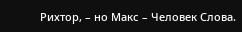Рихтор, – но Макс – Человек Слова.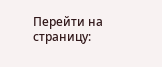Перейти на страницу: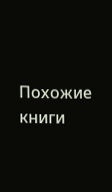Похожие книги